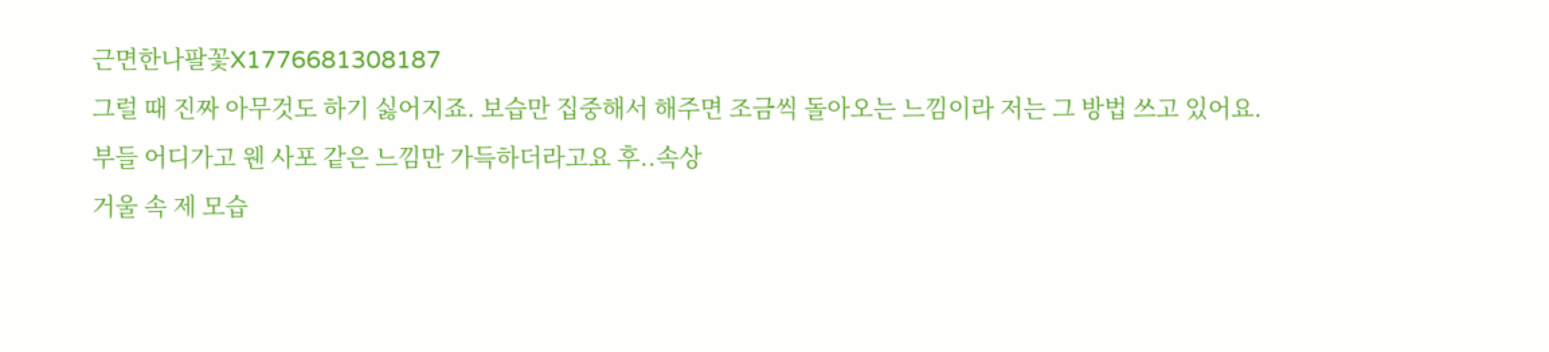근면한나팔꽃X1776681308187
그럴 때 진짜 아무것도 하기 싫어지죠. 보습만 집중해서 해주면 조금씩 돌아오는 느낌이라 저는 그 방법 쓰고 있어요.
부들 어디가고 웬 사포 같은 느낌만 가득하더라고요 후..속상
거울 속 제 모습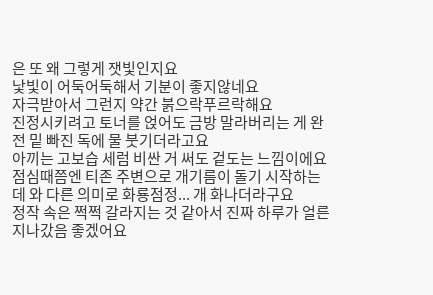은 또 왜 그렇게 잿빛인지요
낯빛이 어둑어둑해서 기분이 좋지않네요
자극받아서 그런지 약간 붉으락푸르락해요
진정시키려고 토너를 얹어도 금방 말라버리는 게 완전 밑 빠진 독에 물 붓기더라고요
아끼는 고보습 세럼 비싼 거 써도 겉도는 느낌이에요
점심때쯤엔 티존 주변으로 개기름이 돌기 시작하는데 와 다른 의미로 화룡점정... 개 화나더라구요
정작 속은 쩍쩍 갈라지는 것 같아서 진짜 하루가 얼른 지나갔음 좋겠어요